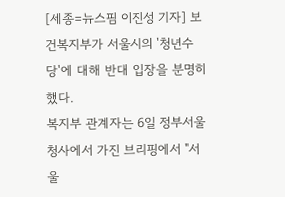[세종=뉴스핌 이진성 기자] 보건복지부가 서울시의 '청년수당'에 대해 반대 입장을 분명히 했다.
복지부 관계자는 6일 정부서울청사에서 가진 브리핑에서 "서울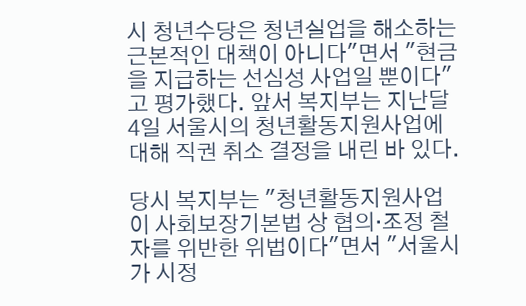시 청년수당은 청년실업을 해소하는 근본적인 대책이 아니다"면서 "현금을 지급하는 선심성 사업일 뿐이다"고 평가했다. 앞서 복지부는 지난달 4일 서울시의 청년활동지원사업에 대해 직권 취소 결정을 내린 바 있다.

당시 복지부는 "청년활동지원사업이 사회보장기본법 상 협의·조정 철자를 위반한 위법이다"면서 "서울시가 시정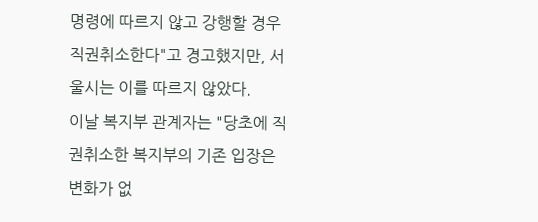명령에 따르지 않고 강행할 경우 직권취소한다"고 경고했지만, 서울시는 이를 따르지 않았다.
이날 복지부 관계자는 "당초에 직권취소한 복지부의 기존 입장은 변화가 없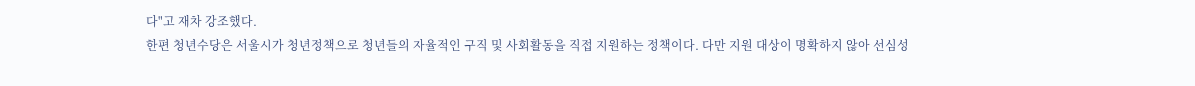다"고 재차 강조했다.
한편 청년수당은 서울시가 청년정책으로 청년들의 자율적인 구직 및 사회활동을 직접 지원하는 정책이다. 다만 지원 대상이 명확하지 않아 선심성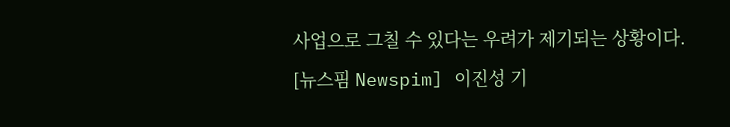사업으로 그칠 수 있다는 우려가 제기되는 상황이다.
[뉴스핌 Newspim] 이진성 기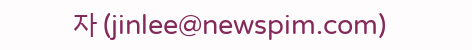자 (jinlee@newspim.com)